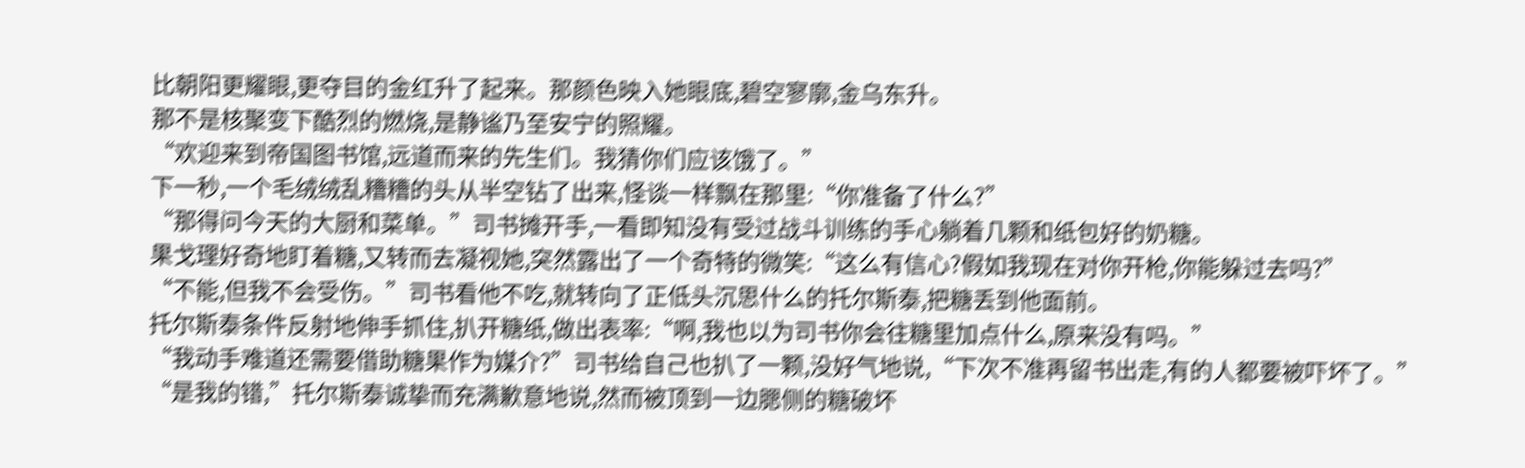比朝阳更耀眼,更夺目的金红升了起来。那颜色映入她眼底,碧空寥廓,金乌东升。
那不是核聚变下酷烈的燃烧,是静谧乃至安宁的照耀。
“欢迎来到帝国图书馆,远道而来的先生们。我猜你们应该饿了。”
下一秒,一个毛绒绒乱糟糟的头从半空钻了出来,怪谈一样飘在那里:“你准备了什么?”
“那得问今天的大厨和菜单。”司书摊开手,一看即知没有受过战斗训练的手心躺着几颗和纸包好的奶糖。
果戈理好奇地盯着糖,又转而去凝视她,突然露出了一个奇特的微笑:“这么有信心?假如我现在对你开枪,你能躲过去吗?”
“不能,但我不会受伤。”司书看他不吃,就转向了正低头沉思什么的托尔斯泰,把糖丢到他面前。
托尔斯泰条件反射地伸手抓住,扒开糖纸,做出表率:“啊,我也以为司书你会往糖里加点什么,原来没有吗。”
“我动手难道还需要借助糖果作为媒介?”司书给自己也扒了一颗,没好气地说,“下次不准再留书出走,有的人都要被吓坏了。”
“是我的错,”托尔斯泰诚挚而充满歉意地说,然而被顶到一边腮侧的糖破坏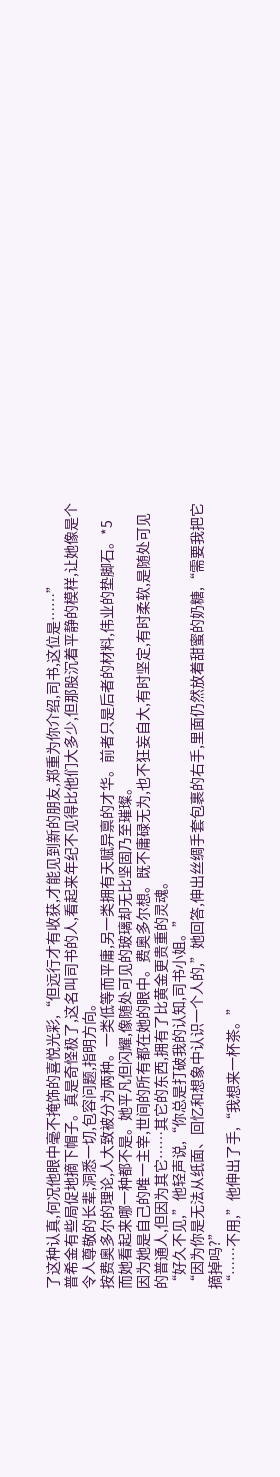了这种认真,何况他眼中毫不掩饰的喜悦光彩,“但远行才有收获,才能见到新的朋友,郑重为你介绍,司书,这位是……”
普希金有些局促地摘下帽子。真是奇怪极了,这名叫司书的人,看起来年纪不见得比他们大多少,但那股沉着平静的模样,让她像是个令人尊敬的长辈,洞悉一切,包容问题,指明方向。
按费奥多尔的理论,人大致被分为两种。一类低等而平庸,另一类拥有天赋异禀的才华。前者只是后者的材料,伟业的垫脚石。*5
而她看起来哪一种都不是。她平凡但闪耀,像随处可见的玻璃却无比坚固乃至璀璨。
因为她是自己的唯一主宰,世间的所有都在她的眼中。费奥多尔想。既不庸碌无为,也不狂妄自大,有时坚定,有时柔软,是随处可见的普通人,但因为其它……其它的东西,拥有了比黄金更贵重的灵魂。
“好久不见,”他轻声说,“你总是打破我的认知,司书小姐。”
“因为你是无法从纸面、回忆和想象中认识一个人的,”她回答,伸出丝绸手套包裹的右手,里面仍然放着甜蜜的奶糖,“需要我把它摘掉吗?”
“……不用,”他伸出了手,“我想来一杯茶。”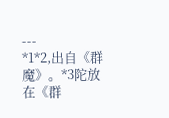---
*1*2,出自《群魔》。*3陀放在《群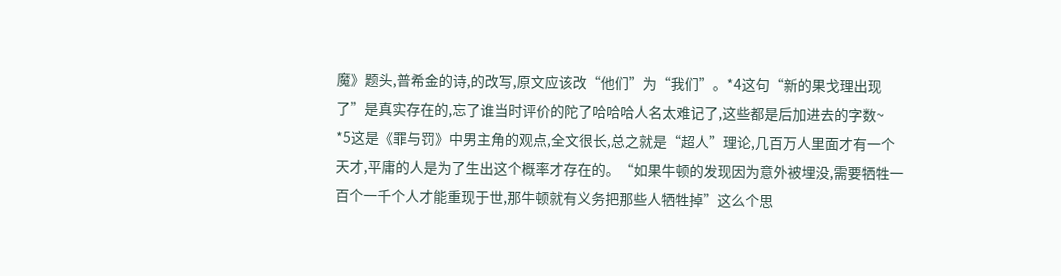魔》题头,普希金的诗,的改写,原文应该改“他们”为“我们”。*4这句“新的果戈理出现了”是真实存在的,忘了谁当时评价的陀了哈哈哈人名太难记了,这些都是后加进去的字数~
*5这是《罪与罚》中男主角的观点,全文很长,总之就是“超人”理论,几百万人里面才有一个天才,平庸的人是为了生出这个概率才存在的。“如果牛顿的发现因为意外被埋没,需要牺牲一百个一千个人才能重现于世,那牛顿就有义务把那些人牺牲掉”这么个思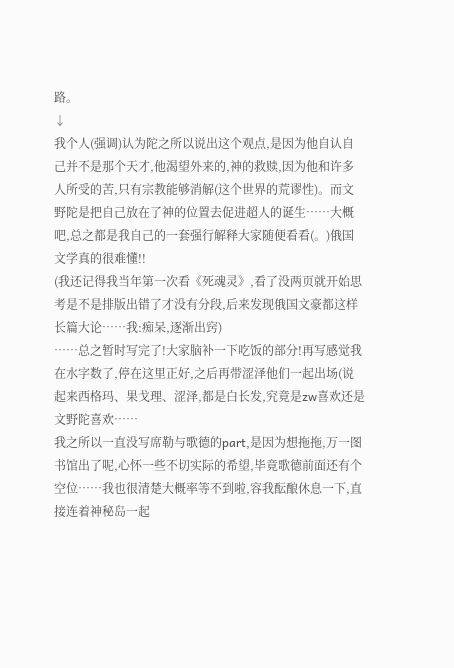路。
↓
我个人(强调)认为陀之所以说出这个观点,是因为他自认自己并不是那个天才,他渴望外来的,神的救赎,因为他和许多人所受的苦,只有宗教能够消解(这个世界的荒谬性)。而文野陀是把自己放在了神的位置去促进超人的诞生……大概吧,总之都是我自己的一套强行解释大家随便看看(。)俄国文学真的很难懂!!
(我还记得我当年第一次看《死魂灵》,看了没两页就开始思考是不是排版出错了才没有分段,后来发现俄国文豪都这样长篇大论……我:痴呆,逐渐出窍)
……总之暂时写完了!大家脑补一下吃饭的部分!再写感觉我在水字数了,停在这里正好,之后再带涩泽他们一起出场(说起来西格玛、果戈理、涩泽,都是白长发,究竟是zw喜欢还是文野陀喜欢……
我之所以一直没写席勒与歌德的part,是因为想拖拖,万一图书馆出了呢,心怀一些不切实际的希望,毕竟歌德前面还有个空位……我也很清楚大概率等不到啦,容我酝酿休息一下,直接连着神秘岛一起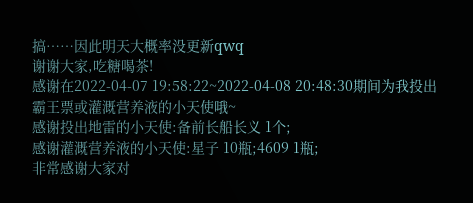搞……因此明天大概率没更新qwq
谢谢大家,吃糖喝茶!
感谢在2022-04-07 19:58:22~2022-04-08 20:48:30期间为我投出霸王票或灌溉营养液的小天使哦~
感谢投出地雷的小天使:备前长船长义 1个;
感谢灌溉营养液的小天使:星子 10瓶;4609 1瓶;
非常感谢大家对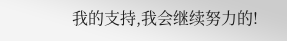我的支持,我会继续努力的!